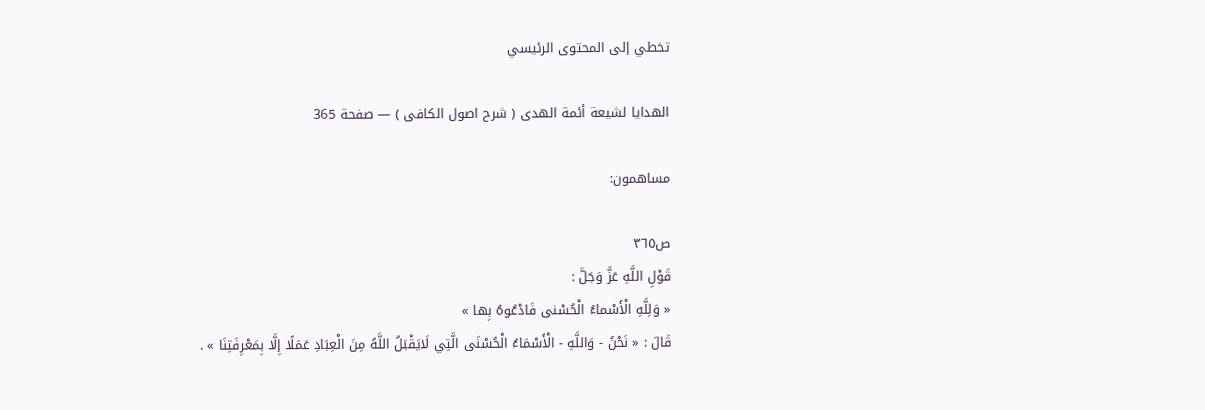تخطي إلى المحتوى الرئيسي

الهدايا لشيعة أئمة الهدى ( شرح اصول الكافى ) — صفحة 365

مساهمون:

ص٣٦٥
قَوْلِ اللَّهِ عَزَّ وَجَلَّ :
« وَلِلَّهِ الْأَسْماءُ الْحُسْنى فَادْعُوهُ بِها »
قَالَ : « نَحْنُ - وَاللَّهِ - الْأَسْمَاءُ الْحُسْنَى الَّتِي لَايَقْبَلُ اللَّهُ مِنَ الْعِبَادِ عَمَلًا إِلَّا بِمَعْرِفَتِنَا » .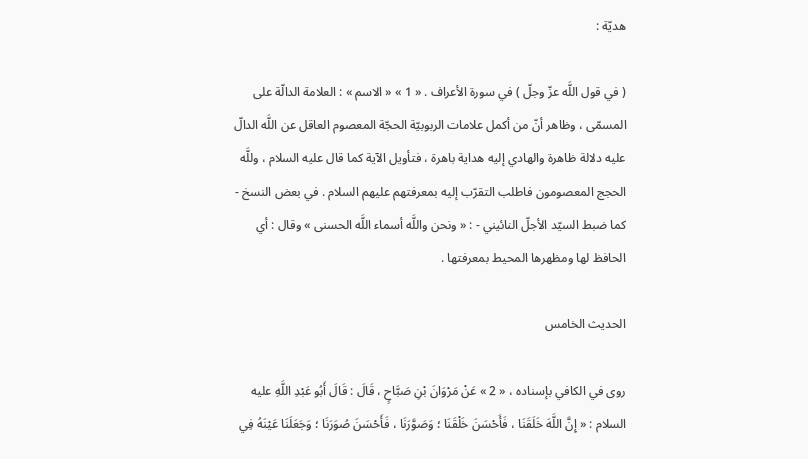هديّة :

( في قول اللَّه عزّ وجلّ ) في سورة الأعراف . « 1 » « الاسم » : العلامة الدالّة على المسمّى ، وظاهر أنّ من أكمل علامات الربوبيّة الحجّة المعصوم العاقل عن اللَّه الدالّ عليه دلالة ظاهرة والهادي إليه هداية باهرة ، فتأويل الآية كما قال عليه السلام ، وللَّه الحجج المعصومون فاطلب التقرّب إليه بمعرفتهم عليهم السلام . في بعض النسخ - كما ضبط السيّد الأجلّ النائيني - : « ونحن واللَّه أسماء اللَّه الحسنى » وقال : أي الحافظ لها ومظهرها المحيط بمعرفتها .

الحديث الخامس

روى في الكافي بإسناده ، « 2 » عَنْ مَرْوَانَ بْنِ صَبَّاحٍ ، قَالَ : قَالَ أَبُو عَبْدِ اللَّهِ عليه السلام : « إِنَّ اللَّهَ خَلَقَنَا ، فَأَحْسَنَ خَلْقَنَا ؛ وَصَوَّرَنَا ، فَأَحْسَنَ صُوَرَنَا ؛ وَجَعَلَنَا عَيْنَهُ فِي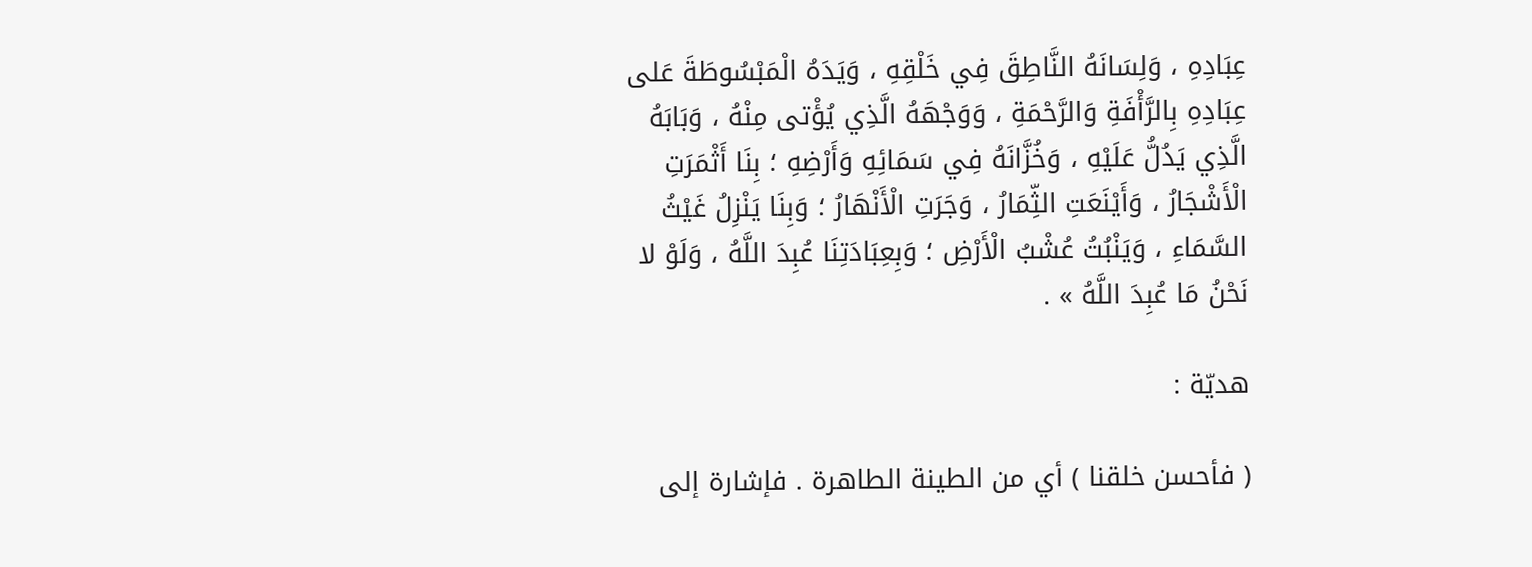عِبَادِهِ ، وَلِسَانَهُ النَّاطِقَ فِي خَلْقِهِ ، وَيَدَهُ الْمَبْسُوطَةَ عَلى عِبَادِهِ بِالرَّأْفَةِ وَالرَّحْمَةِ ، وَوَجْهَهُ الَّذِي يُؤْتى مِنْهُ ، وَبَابَهُ الَّذِي يَدُلُّ عَلَيْهِ ، وَخُزَّانَهُ فِي سَمَائِهِ وَأَرْضِهِ ؛ بِنَا أَثْمَرَتِ الْأَشْجَارُ ، وَأَيْنَعَتِ الثِّمَارُ ، وَجَرَتِ الْأَنْهَارُ ؛ وَبِنَا يَنْزِلُ غَيْثُ السَّمَاءِ ، وَيَنْبُتُ عُشْبُ الْأَرْضِ ؛ وَبِعِبَادَتِنَا عُبِدَ اللَّهُ ، وَلَوْ لا نَحْنُ مَا عُبِدَ اللَّهُ » .

هديّة :

( فأحسن خلقنا ) أي من الطينة الطاهرة . فإشارة إلى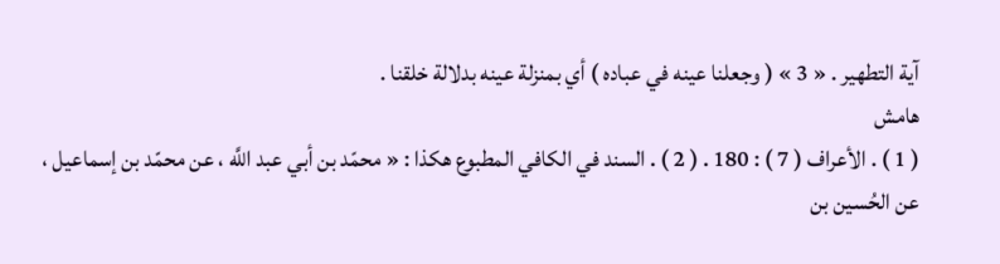آية التطهير . « 3 » ( وجعلنا عينه في عباده ) أي بمنزلة عينه بدلالة خلقنا .
هامش
( 1 ) . الأعراف ( 7 ) : 180 . ( 2 ) . السند في الكافي المطبوع هكذا : « محمّد بن أبي عبد اللَّه ، عن محمّد بن إسماعيل ، عن الحُسين بن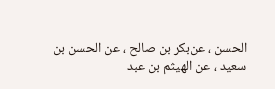الحسن ، عن‌بكر بن صالح ، عن الحسن بن سعيد ، عن الهيثم بن عبد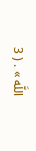اللَّه » . ( 3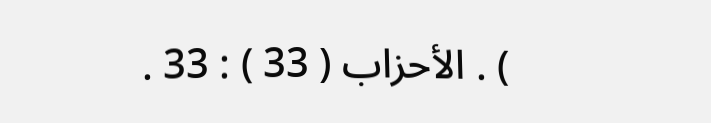) . الأحزاب ( 33 ) : 33 .